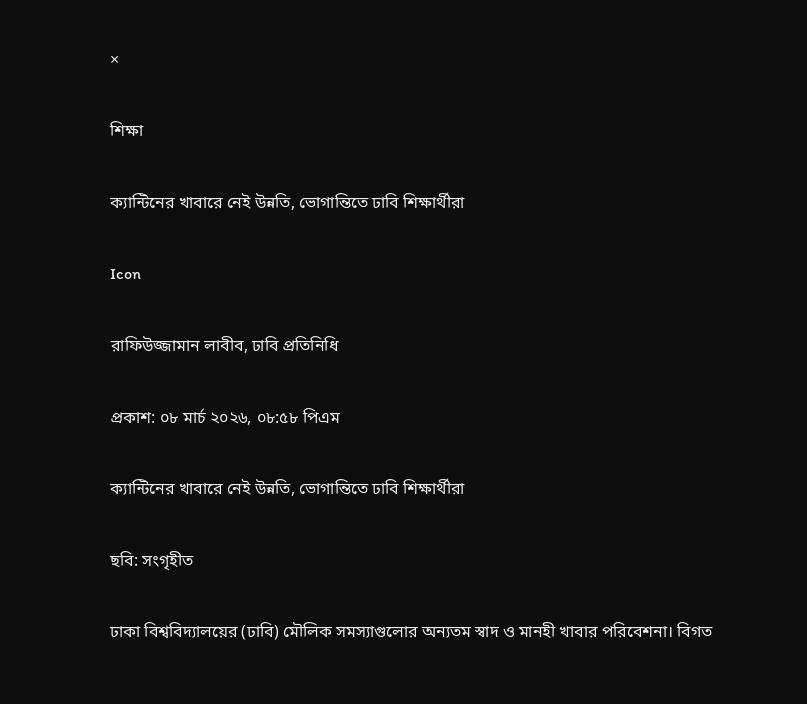×

শিক্ষা

ক্যান্টিনের খাবারে নেই উন্নতি, ভোগান্তিতে ঢাবি শিক্ষার্থীরা

Icon

রাফিউজ্জামান লাবীব, ঢাবি প্রতিনিধি

প্রকাশ: ০৮ মার্চ ২০২৬, ০৮:৫৮ পিএম

ক্যান্টিনের খাবারে নেই উন্নতি, ভোগান্তিতে ঢাবি শিক্ষার্থীরা

ছবি: সংগৃহীত

ঢাকা বিশ্ববিদ্যালয়ের (ঢাবি) মৌলিক সমস্যাগুলোর অন্যতম স্বাদ ও মানহী খাবার পরিবেশনা। বিগত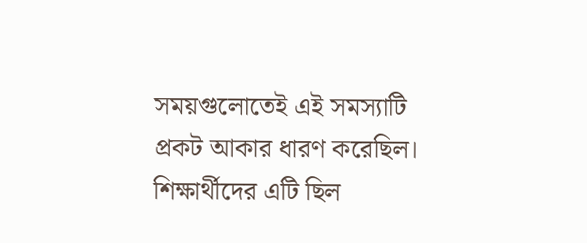সময়গুলোতেই এই সমস্যাটি প্রকট আকার ধারণ করেছিল। শিক্ষার্থীদের এটি ছিল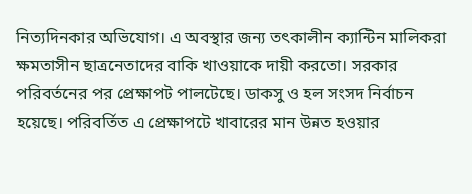নিত্যদিনকার অভিযোগ। এ অবস্থার জন্য তৎকালীন ক্যান্টিন মালিকরা ক্ষমতাসীন ছাত্রনেতাদের বাকি খাওয়াকে দায়ী করতো। সরকার পরিবর্তনের পর প্রেক্ষাপট পালটেছে। ডাকসু ও হল সংসদ নির্বাচন হয়েছে। পরিবর্তিত এ প্রেক্ষাপটে খাবারের মান উন্নত হওয়ার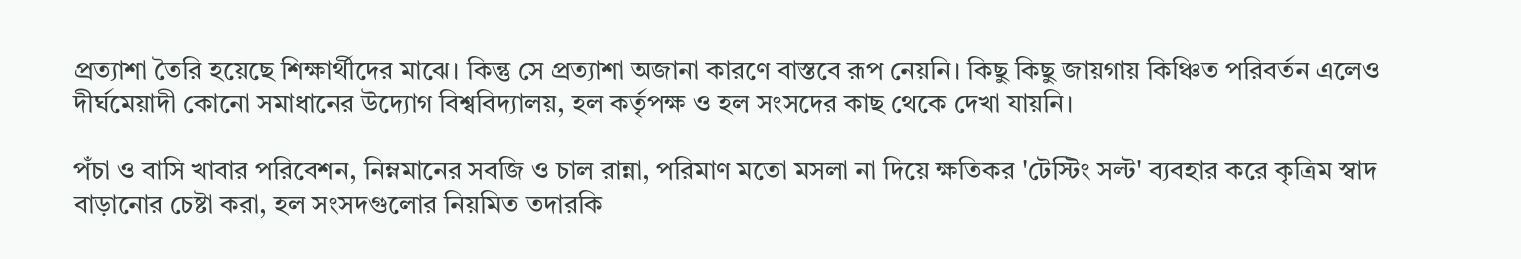প্রত্যাশা তৈরি হয়েছে শিক্ষার্থীদের মাঝে। কিন্তু সে প্রত্যাশা অজানা কারণে বাস্তবে রূপ নেয়নি। কিছু কিছু জায়গায় কিঞ্চিত পরিবর্তন এলেও দীর্ঘমেয়াদী কোনো সমাধানের উদ্যোগ বিশ্ববিদ্যালয়, হল কর্তৃপক্ষ ও হল সংসদের কাছ থেকে দেখা যায়নি।

পঁচা ও বাসি খাবার পরিবেশন, নিম্নমানের সবজি ও চাল রান্না, পরিমাণ মতো মসলা না দিয়ে ক্ষতিকর 'টেস্টিং সল্ট' ব্যবহার করে কৃত্রিম স্বাদ বাড়ানোর চেষ্টা করা, হল সংসদগুলোর নিয়মিত তদারকি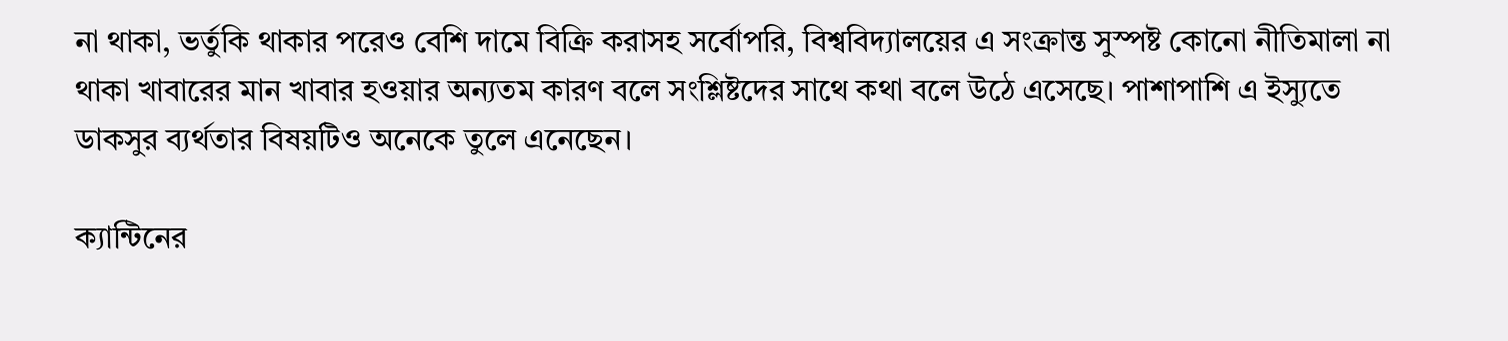না থাকা, ভর্তুকি থাকার পরেও বেশি দামে বিক্রি করাসহ সর্বোপরি, বিশ্ববিদ্যালয়ের এ সংক্রান্ত সুস্পষ্ট কোনো নীতিমালা না থাকা খাবারের মান খাবার হওয়ার অন্যতম কারণ বলে সংশ্লিষ্টদের সাথে কথা বলে উঠে এসেছে। পাশাপাশি এ ইস্যুতে ডাকসুর ব্যর্থতার বিষয়টিও অনেকে তুলে এনেছেন।

ক্যান্টিনের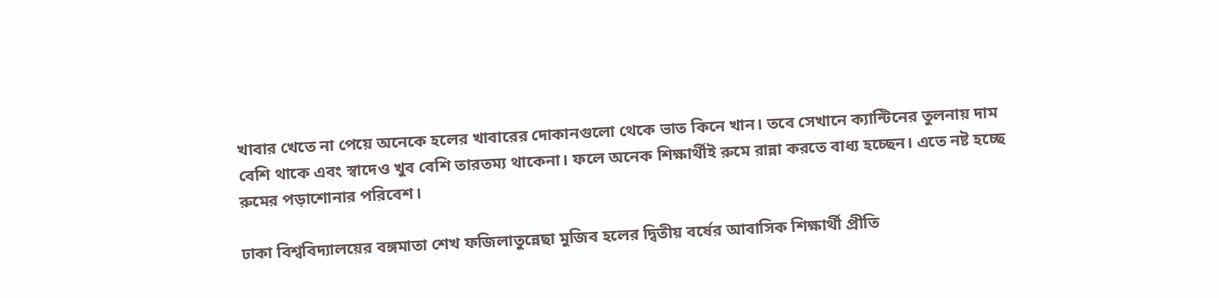খাবার খেতে না পেয়ে অনেকে হলের খাবারের দোকানগুলো থেকে ভাত কিনে খান। তবে সেখানে ক্যান্টিনের তুলনায় দাম বেশি থাকে এবং স্বাদেও খুব বেশি তারতম্য থাকেনা। ফলে অনেক শিক্ষার্থীই রুমে রান্না করতে বাধ্য হচ্ছেন। এতে নষ্ট হচ্ছে রুমের পড়াশোনার পরিবেশ।

ঢাকা বিশ্ববিদ্যালয়ের বঙ্গমাতা শেখ ফজিলাতুন্নেছা মুজিব হলের দ্বিতীয় বর্ষের আবাসিক শিক্ষার্থী প্রীতি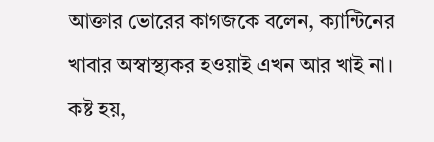আক্তার ভোরের কাগজকে বলেন, ক্যান্টিনের খাবার অস্বাস্থ্যকর হওয়াই এখন আর খাই না। কষ্ট হয়,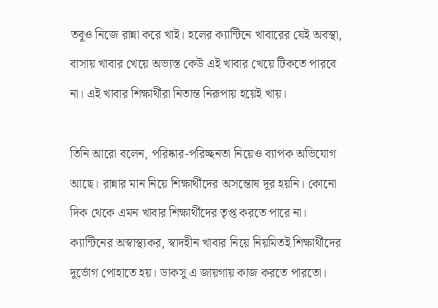তবুও নিজে রান্না করে খাই। হলের ক্যান্টিনে খাবারের যেই অবস্থা, বাসায় খাবার খেয়ে অভ্যস্ত কেউ এই খাবার খেয়ে টিকতে পারবে না। এই খাবার শিক্ষার্থীরা নিতান্ত নিরূপায় হয়েই খায়।

তিনি আরো বলেন, পরিষ্কার-পরিচ্ছনতা নিয়েও ব্যাপক অভিযোগ আছে। রান্নার মান নিয়ে শিক্ষার্থীদের অসন্তোষ দূর হয়নি। কোনো দিক থেকে এমন খাবার শিক্ষার্থীদের তৃপ্ত করতে পারে না। ক্যান্টিনের অস্বাস্থ্যকর, স্বাদহীন খাবার নিয়ে নিয়মিতই শিক্ষার্থীদের দুর্ভোগ পোহাতে হয়। ডাকসু এ জায়গায় কাজ করতে পারতো।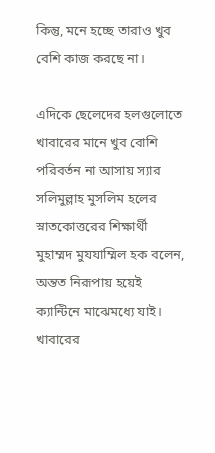কিন্তু, মনে হচ্ছে তারাও খুব বেশি কাজ করছে না।

এদিকে ছেলেদের হলগুলোতে খাবারের মানে খুব বোশি পরিবর্তন না আসায় স্যার সলিমুল্লাহ মুসলিম হলের স্নাতকোত্তরের শিক্ষার্থী মুহাম্মদ মুযযাম্মিল হক বলেন, অন্তত নিরূপায় হয়েই ক্যান্টিনে মাঝেমধ্যে যাই। খাবারের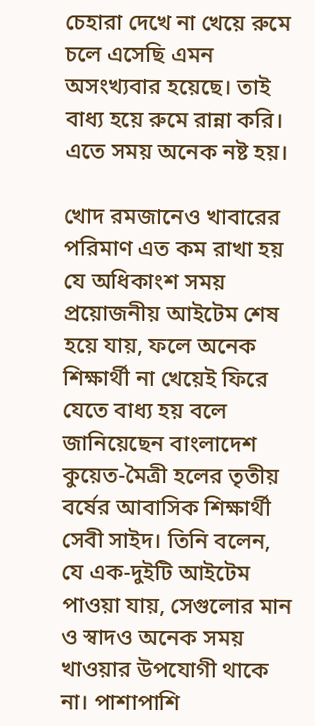চেহারা দেখে না খেয়ে রুমে চলে এসেছি এমন অসংখ্যবার হয়েছে। তাই বাধ্য হয়ে রুমে রান্না করি। এতে সময় অনেক নষ্ট হয়।

খোদ রমজানেও খাবারের পরিমাণ এত কম রাখা হয় যে অধিকাংশ সময় প্রয়োজনীয় আইটেম শেষ হয়ে যায়, ফলে অনেক শিক্ষার্থী না খেয়েই ফিরে যেতে বাধ্য হয় বলে জানিয়েছেন বাংলাদেশ কুয়েত-মৈত্রী হলের তৃতীয় বর্ষের আবাসিক শিক্ষার্থী সেবী সাইদ। তিনি বলেন, যে এক-দুইটি আইটেম পাওয়া যায়, সেগুলোর মান ও স্বাদও অনেক সময় খাওয়ার উপযোগী থাকে না। পাশাপাশি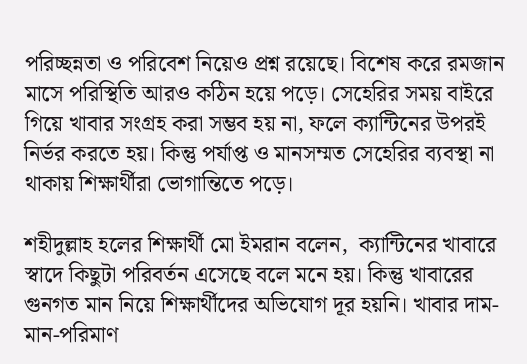পরিচ্ছন্নতা ও পরিবেশ নিয়েও প্রশ্ন রয়েছে। বিশেষ করে রমজান মাসে পরিস্থিতি আরও কঠিন হয়ে পড়ে। সেহেরির সময় বাইরে গিয়ে খাবার সংগ্রহ করা সম্ভব হয় না, ফলে ক্যান্টিনের উপরই নির্ভর করতে হয়। কিন্তু পর্যাপ্ত ও মানসম্মত সেহেরির ব্যবস্থা না থাকায় শিক্ষার্থীরা ভোগান্তিতে পড়ে।

শহীদুল্লাহ হলের শিক্ষার্থী মো ইমরান বলেন,  ক্যান্টিনের খাবারে স্বাদে কিছুটা পরিবর্তন এসেছে বলে মনে হয়। কিন্তু খাবারের গুনগত মান নিয়ে শিক্ষার্থীদের অভিযোগ দূর হয়নি। খাবার দাম-মান-পরিমাণ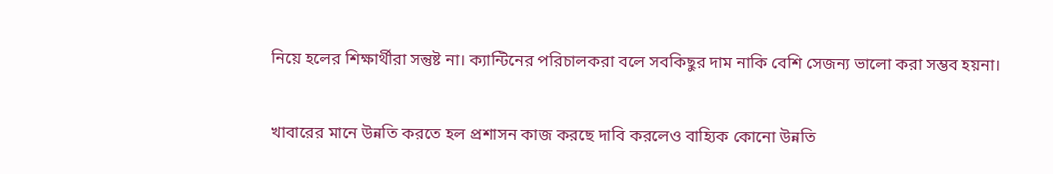নিয়ে হলের শিক্ষার্থীরা সন্তুষ্ট না। ক্যান্টিনের পরিচালকরা বলে সবকিছুর দাম নাকি বেশি সেজন্য ভালো করা সম্ভব হয়না।

খাবারের মানে উন্নতি করতে হল প্রশাসন কাজ করছে দাবি করলেও বাহ্যিক কোনো উন্নতি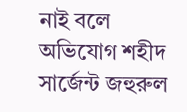নাই বলে অভিযোগ শহীদ সার্জেন্ট জহুরুল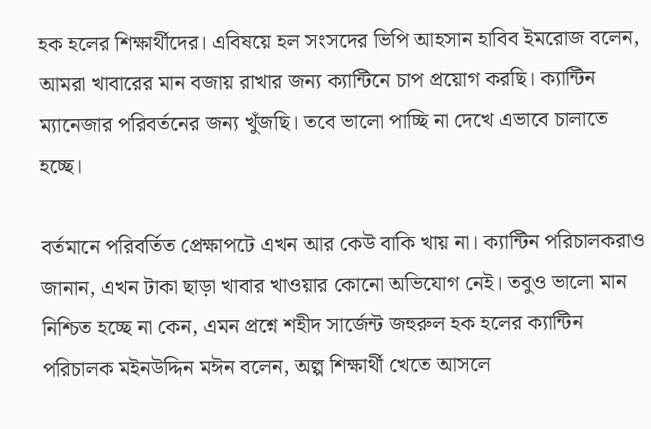হক হলের শিক্ষার্থীদের। এবিষয়ে হল সংসদের ভিপি আহসান হাবিব ইমরোজ বলেন, আমরা খাবারের মান বজায় রাখার জন্য ক্যান্টিনে চাপ প্রয়োগ করছি। ক্যান্টিন ম্যানেজার পরিবর্তনের জন্য খুঁজছি। তবে ভালো পাচ্ছি না দেখে এভাবে চালাতে হচ্ছে।

বর্তমানে পরিবর্তিত প্রেক্ষাপটে এখন আর কেউ বাকি খায় না। ক্যান্টিন পরিচালকরাও জানান, এখন টাকা ছাড়া খাবার খাওয়ার কোনো অভিযোগ নেই। তবুও ভালো মান নিশ্চিত হচ্ছে না কেন, এমন প্রশ্নে শহীদ সার্জেন্ট জহুরুল হক হলের ক্যান্টিন পরিচালক মইনউদ্দিন মঈন বলেন, অল্প শিক্ষার্থী খেতে আসলে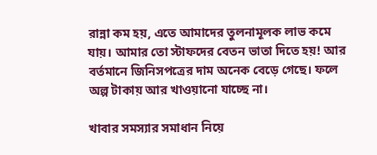রান্না কম হয়, এতে আমাদের তুলনামূলক লাভ কমে যায়। আমার তো স্টাফদের বেতন ভাতা দিতে হয়! আর বর্তমানে জিনিসপত্রের দাম অনেক বেড়ে গেছে। ফলে অল্প টাকায় আর খাওয়ানো যাচ্ছে না।

খাবার সমস্যার সমাধান নিয়ে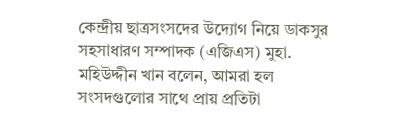কেন্দ্রীয় ছাত্রসংসদের উদ্যোগ নিয়ে ডাকসুর সহসাধারণ সম্পাদক (এজিএস) মুহা. মহিউদ্দীন খান বলেন, আমরা হল সংসদগুলোর সাথে প্রায় প্রতিটা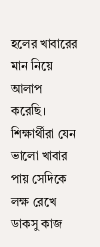হলের খাবারের মান নিয়ে আলাপ করেছি। শিক্ষার্থীরা যেন ভালো খাবার পায় সেদিকে লক্ষ রেখে ডাকসু কাজ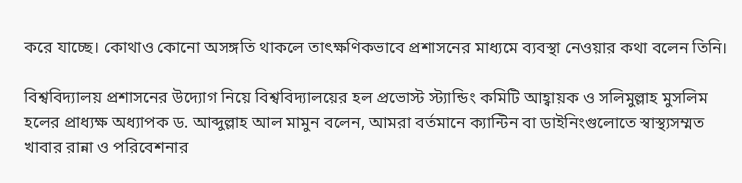করে যাচ্ছে। কোথাও কোনো অসঙ্গতি থাকলে তাৎক্ষণিকভাবে প্রশাসনের মাধ্যমে ব্যবস্থা নেওয়ার কথা বলেন তিনি।

বিশ্ববিদ্যালয় প্রশাসনের উদ্যোগ নিয়ে বিশ্ববিদ্যালয়ের হল প্রভোস্ট স্ট্যান্ডিং কমিটি আহ্বায়ক ও সলিমুল্লাহ মুসলিম হলের প্রাধ্যক্ষ অধ্যাপক ড. আব্দুল্লাহ আল মামুন বলেন, আমরা বর্তমানে ক্যান্টিন বা ডাইনিংগুলোতে স্বাস্থ্যসম্মত খাবার রান্না ও পরিবেশনার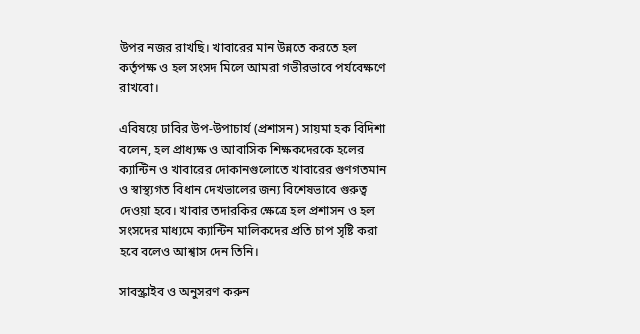উপর নজর রাখছি। খাবারের মান উন্নতে করতে হল কর্তৃপক্ষ ও হল সংসদ মিলে আমরা গভীরভাবে পর্যবেক্ষণে রাখবো।

এবিষয়ে ঢাবির উপ-উপাচার্য (প্রশাসন) সায়মা হক বিদিশা বলেন, হল প্রাধ্যক্ষ ও আবাসিক শিক্ষকদেরকে হলের ক্যান্টিন ও খাবারের দোকানগুলোতে খাবারের গুণগতমান ও স্বাস্থ্যগত বিধান দেখভালের জন্য বিশেষভাবে গুরুত্ব দেওয়া হবে। খাবার তদারকির ক্ষেত্রে হল প্রশাসন ও হল সংসদের মাধ্যমে ক্যান্টিন মালিকদের প্রতি চাপ সৃষ্টি করা হবে বলেও আশ্বাস দেন তিনি।

সাবস্ক্রাইব ও অনুসরণ করুন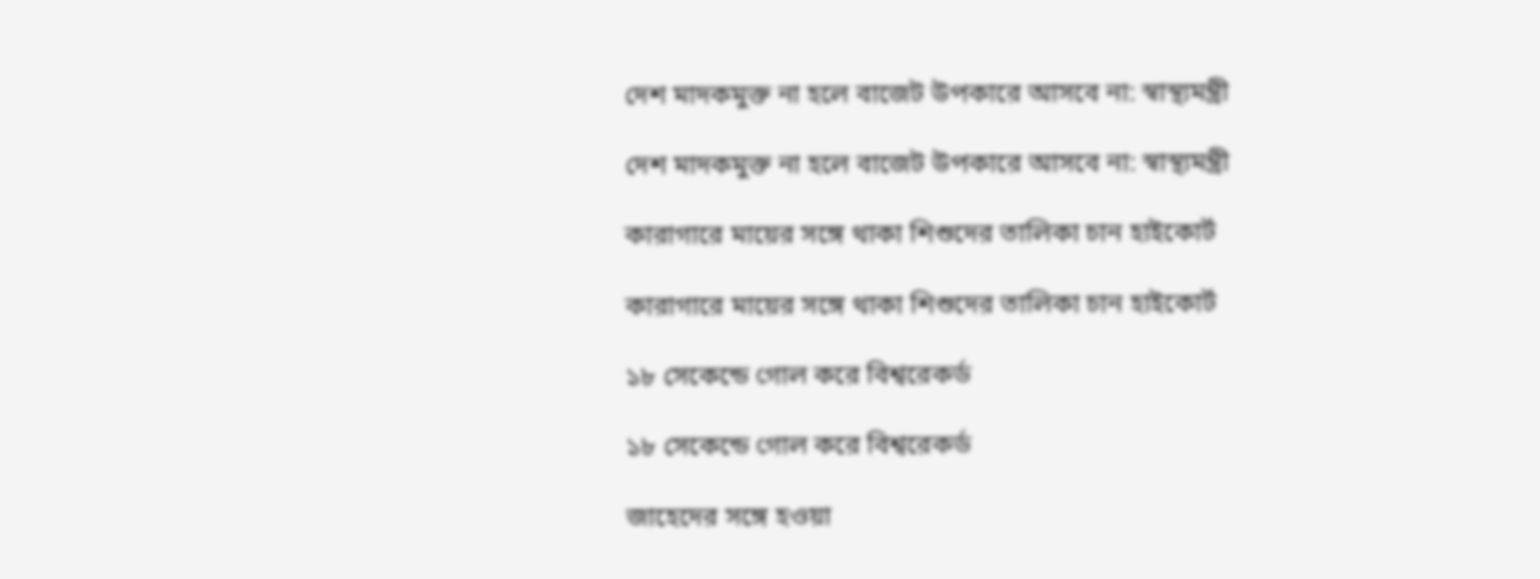দেশ মাদকমুক্ত না হলে বাজেট উপকারে আসবে না: স্বাস্থ্যমন্ত্রী

দেশ মাদকমুক্ত না হলে বাজেট উপকারে আসবে না: স্বাস্থ্যমন্ত্রী

কারাগারে মায়ের সঙ্গে থাকা শিশুদের তালিকা চান হাইকোর্ট

কারাগারে মায়ের সঙ্গে থাকা শিশুদের তালিকা চান হাইকোর্ট

১৮ সেকেন্ডে গোল করে বিশ্বরেকর্ড

১৮ সেকেন্ডে গোল করে বিশ্বরেকর্ড

জাহেদের সঙ্গে হওয়া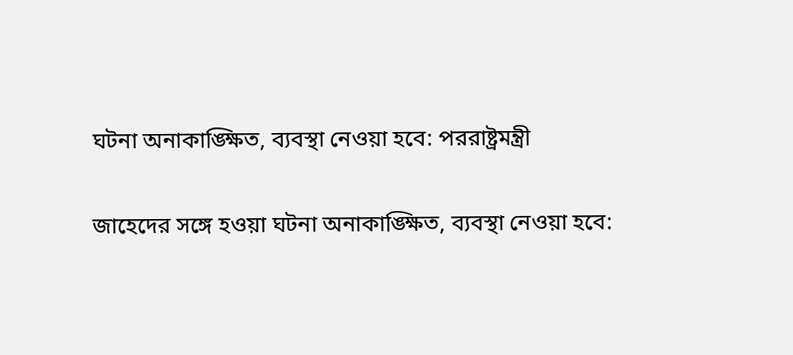ঘটনা অনাকাঙ্ক্ষিত, ব্যবস্থা নেওয়া হবে: পররাষ্ট্রমন্ত্রী

জাহেদের সঙ্গে হওয়া ঘটনা অনাকাঙ্ক্ষিত, ব্যবস্থা নেওয়া হবে: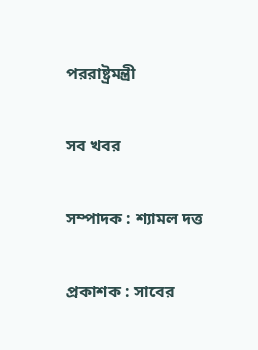পররাষ্ট্রমন্ত্রী

সব খবর

সম্পাদক : শ্যামল দত্ত

প্রকাশক : সাবের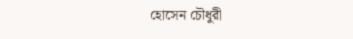হোসেন চৌধুরী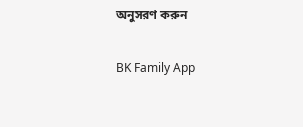অনুসরণ করুন

BK Family App